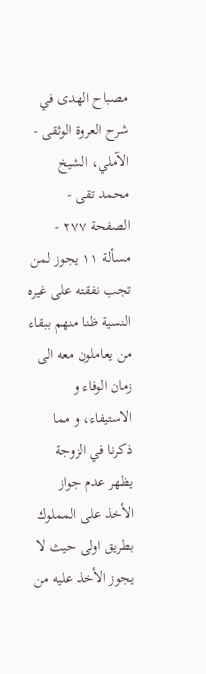مصباح الهدى في شرح العروة الوثقى - الآملي، الشيخ محمد تقى - الصفحة ٢٧٧ - مسألة ١١ يجوز لمن تجب نفقته على غيره
النسية ظنا منهم ببقاء من يعاملون معه الى زمان الوفاء و الاستيفاء، و مما ذكرنا في الزوجة يظهر عدم جواز الأخذ على المملوك بطريق اولى حيث لا يجوز الأخذ عليه من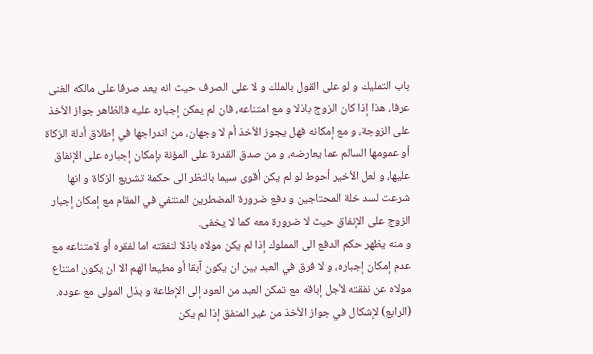باب التمليك و لو على القول بالملك و لا على الصرف حيث انه يعد صرفا على مالكه الغنى عرفا، هذا إذا كان الزوج باذلا و مع امتناعه، فان لم يمكن إجباره عليه فالظاهر جواز الأخذ على الزوجة، و مع إمكانه فهل يجوز الأخذ أم لا وجهان، من اندراجها في إطلاق أدلة الزكاة أو عمومها السالم عما يعارضه، و من صدق القدرة على المؤنة بإمكان إجباره على الإنفاق عليها، و لعل الأخير أحوط لو لم يكن أقوى سيما بالنظر الى حكمة تشريع الزكاة و انها شرعت لسد خلة المحتاجين و دفع ضرورة المضطرين المنتفي في المقام مع إمكان إجبار الزوج على الإنفاق حيث لا ضرورة معه كما لا يخفى.
و منه يظهر حكم الدفع الى المملوك إذا لم يكن مولاه باذلا لنفقته اما لفقره أو لامتناعه مع عدم إمكان إجباره، و لا فرق في العبد بين ان يكون آبقا أو مطيعا الهم الا ان يكون امتناع مولاه عن نفقته لأجل إباقه مع تمكن العبد من العود إلى الإطاعة و بذل المولى مع عوده.
(الرابع) لإشكال في جواز الأخذ من غير المنفق إذا لم يكن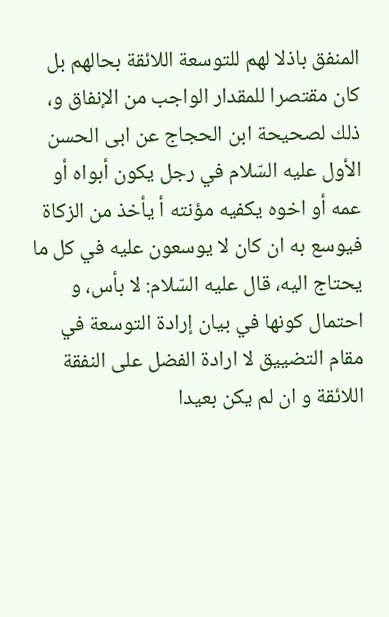المنفق باذلا لهم للتوسعة اللائقة بحالهم بل كان مقتصرا للمقدار الواجب من الإنفاق و، ذلك لصحيحة ابن الحجاج عن ابى الحسن الأول عليه السّلام في رجل يكون أبواه أو عمه أو اخوه يكفيه مؤنته أ يأخذ من الزكاة فيوسع به ان كان لا يوسعون عليه في كل ما يحتاج اليه، قال عليه السّلام: لا بأس، و احتمال كونها في بيان إرادة التوسعة في مقام التضييق لا ارادة الفضل على النفقة اللائقة و ان لم يكن بعيدا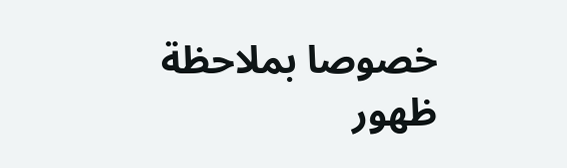خصوصا بملاحظة ظهور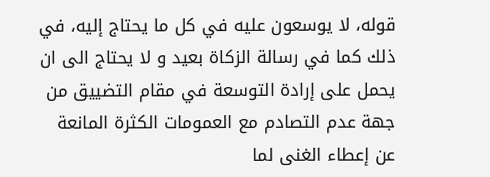قوله، لا يوسعون عليه في كل ما يحتاج إليه، في ذلك كما في رسالة الزكاة بعيد و لا يحتاج الى ان يحمل على إرادة التوسعة في مقام التضييق من جهة عدم التصادم مع العمومات الكثرة المانعة عن إعطاء الغنى لما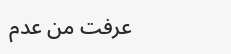عرفت من عدم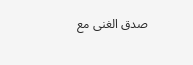صدق الغنى مع